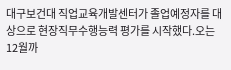대구보건대 직업교육개발센터가 졸업예정자를 대상으로 현장직무수행능력 평가를 시작했다.오는 12월까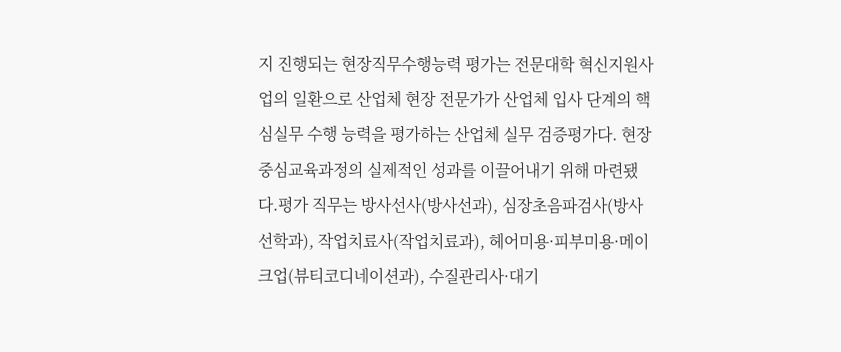지 진행되는 현장직무수행능력 평가는 전문대학 혁신지원사업의 일환으로 산업체 현장 전문가가 산업체 입사 단계의 핵심실무 수행 능력을 평가하는 산업체 실무 검증평가다. 현장중심교육과정의 실제적인 성과를 이끌어내기 위해 마련됐다.평가 직무는 방사선사(방사선과), 심장초음파검사(방사선학과), 작업치료사(작업치료과), 헤어미용·피부미용·메이크업(뷰티코디네이션과), 수질관리사·대기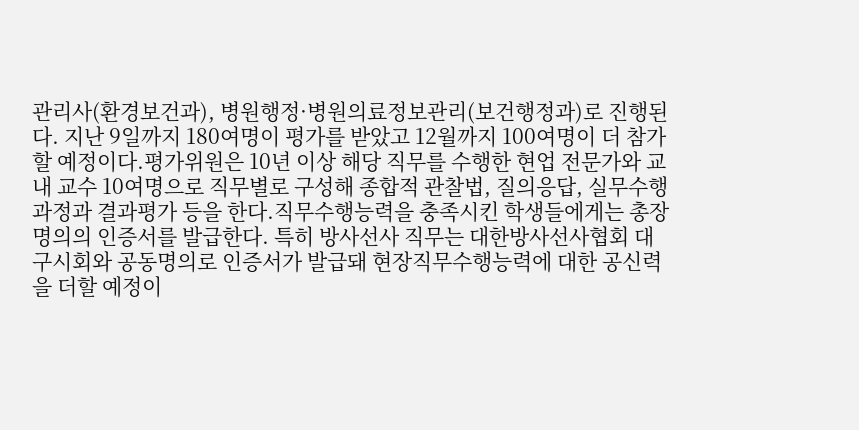관리사(환경보건과), 병원행정·병원의료정보관리(보건행정과)로 진행된다. 지난 9일까지 180여명이 평가를 받았고 12월까지 100여명이 더 참가할 예정이다.평가위원은 10년 이상 해당 직무를 수행한 현업 전문가와 교내 교수 10여명으로 직무별로 구성해 종합적 관찰법, 질의응답, 실무수행과정과 결과평가 등을 한다.직무수행능력을 충족시킨 학생들에게는 총장 명의의 인증서를 발급한다. 특히 방사선사 직무는 대한방사선사협회 대구시회와 공동명의로 인증서가 발급돼 현장직무수행능력에 대한 공신력을 더할 예정이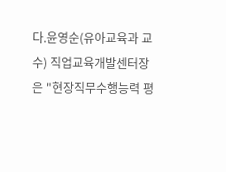다.윤영순(유아교육과 교수) 직업교육개발센터장은 "현장직무수행능력 평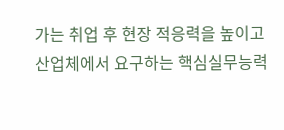가는 취업 후 현장 적응력을 높이고 산업체에서 요구하는 핵심실무능력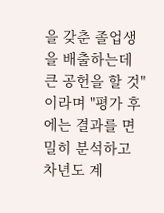을 갖춘 졸업생을 배출하는데 큰 공헌을 할 것"이라며 "평가 후에는 결과를 면밀히 분석하고 차년도 계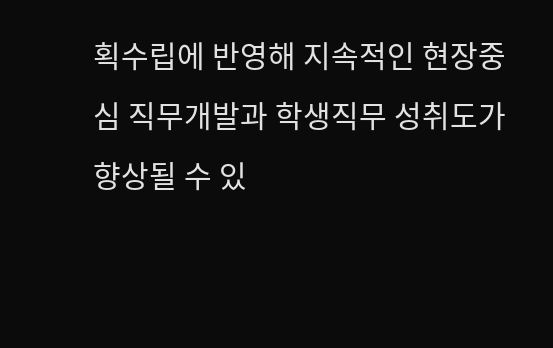획수립에 반영해 지속적인 현장중심 직무개발과 학생직무 성취도가 향상될 수 있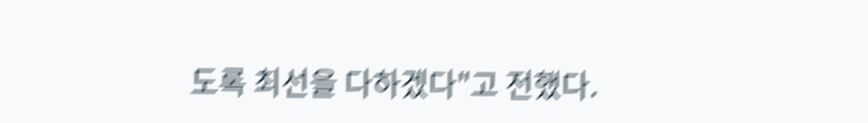도록 최선을 다하겠다"고 전했다.